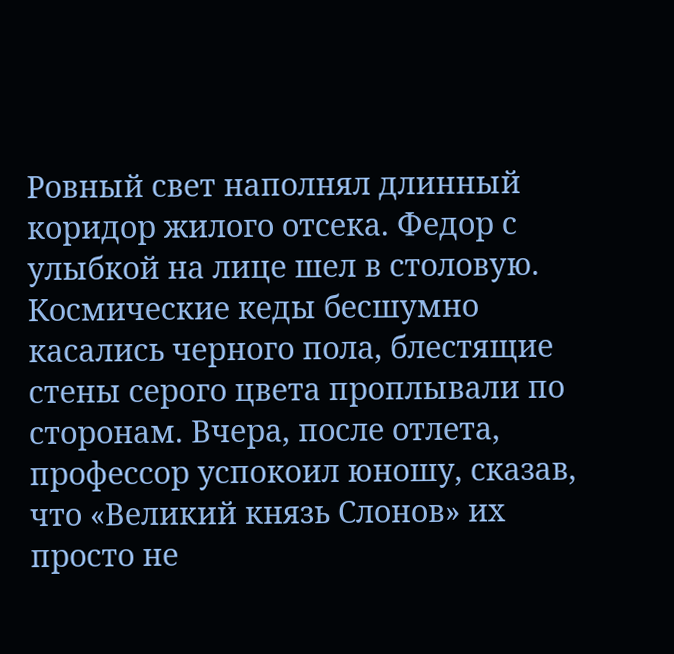Ровный свет наполнял длинный коридор жилого отсека. Федор с улыбкой на лице шел в столовую. Космические кеды бесшумно касались черного пола, блестящие стены серого цвета проплывали по сторонам. Вчера, после отлета, профессор успокоил юношу, сказав, что «Великий князь Слонов» их просто не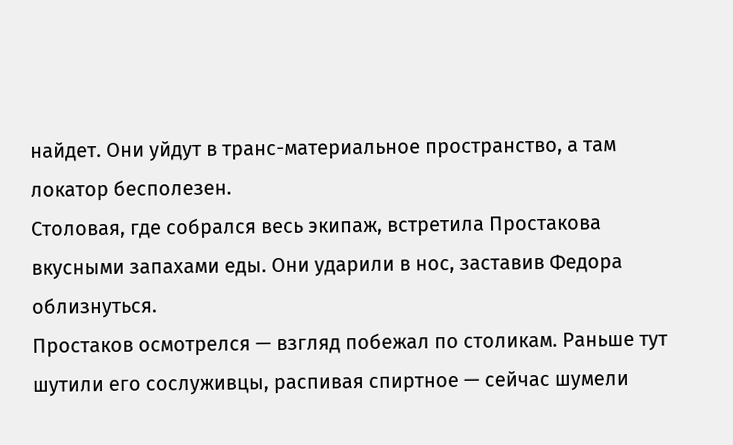найдет. Они уйдут в транс-материальное пространство, а там локатор бесполезен.
Столовая, где собрался весь экипаж, встретила Простакова вкусными запахами еды. Они ударили в нос, заставив Федора облизнуться.
Простаков осмотрелся — взгляд побежал по столикам. Раньше тут шутили его сослуживцы, распивая спиртное — сейчас шумели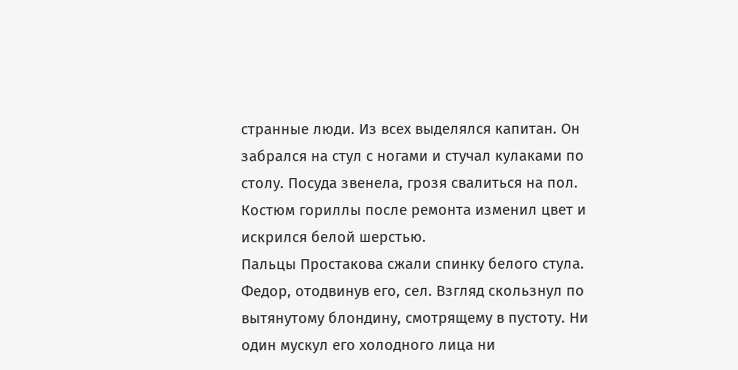странные люди. Из всех выделялся капитан. Он забрался на стул с ногами и стучал кулаками по столу. Посуда звенела, грозя свалиться на пол. Костюм гориллы после ремонта изменил цвет и искрился белой шерстью.
Пальцы Простакова сжали спинку белого стула. Федор, отодвинув его, сел. Взгляд скользнул по вытянутому блондину, смотрящему в пустоту. Ни один мускул его холодного лица ни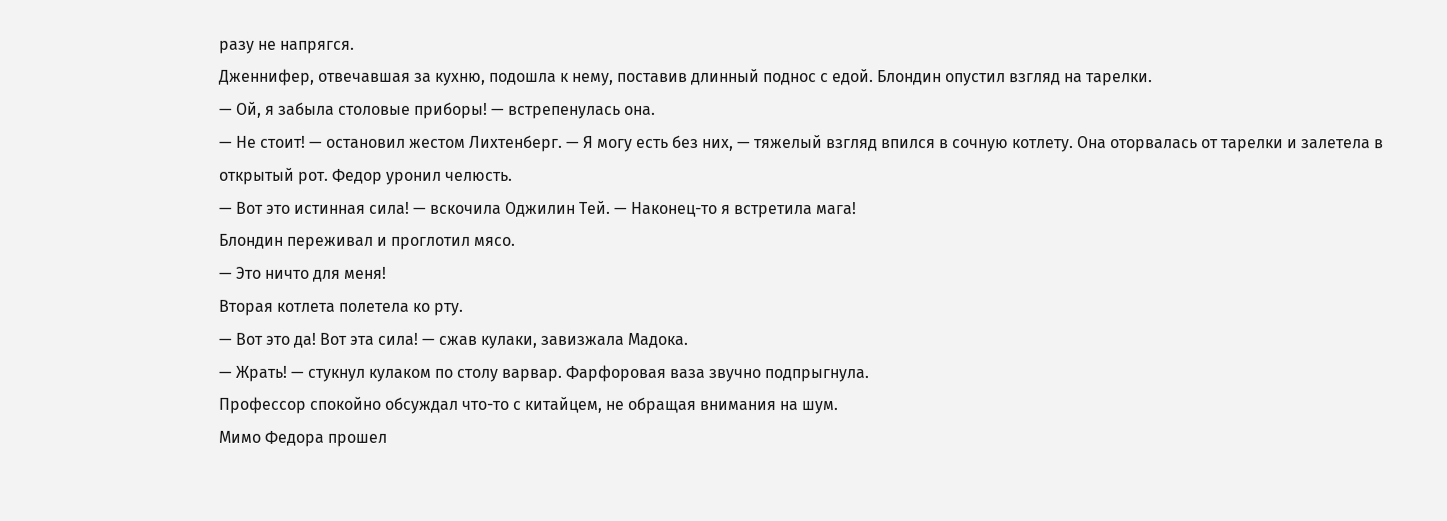разу не напрягся.
Дженнифер, отвечавшая за кухню, подошла к нему, поставив длинный поднос с едой. Блондин опустил взгляд на тарелки.
— Ой, я забыла столовые приборы! — встрепенулась она.
— Не стоит! — остановил жестом Лихтенберг. — Я могу есть без них, — тяжелый взгляд впился в сочную котлету. Она оторвалась от тарелки и залетела в открытый рот. Федор уронил челюсть.
— Вот это истинная сила! — вскочила Оджилин Тей. — Наконец-то я встретила мага!
Блондин переживал и проглотил мясо.
— Это ничто для меня!
Вторая котлета полетела ко рту.
— Вот это да! Вот эта сила! — сжав кулаки, завизжала Мадока.
— Жрать! — стукнул кулаком по столу варвар. Фарфоровая ваза звучно подпрыгнула.
Профессор спокойно обсуждал что-то с китайцем, не обращая внимания на шум.
Мимо Федора прошел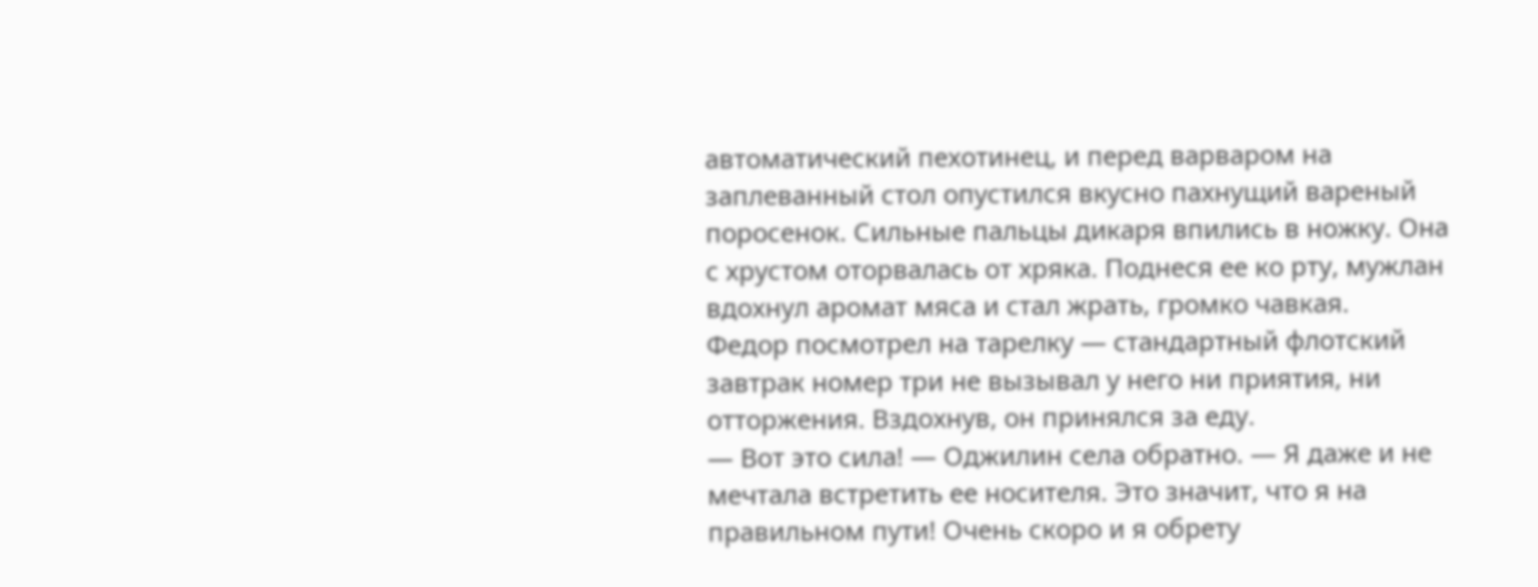автоматический пехотинец, и перед варваром на заплеванный стол опустился вкусно пахнущий вареный поросенок. Сильные пальцы дикаря впились в ножку. Она с хрустом оторвалась от хряка. Поднеся ее ко рту, мужлан вдохнул аромат мяса и стал жрать, громко чавкая.
Федор посмотрел на тарелку — стандартный флотский завтрак номер три не вызывал у него ни приятия, ни отторжения. Вздохнув, он принялся за еду.
— Вот это сила! — Оджилин села обратно. — Я даже и не мечтала встретить ее носителя. Это значит, что я на правильном пути! Очень скоро и я обрету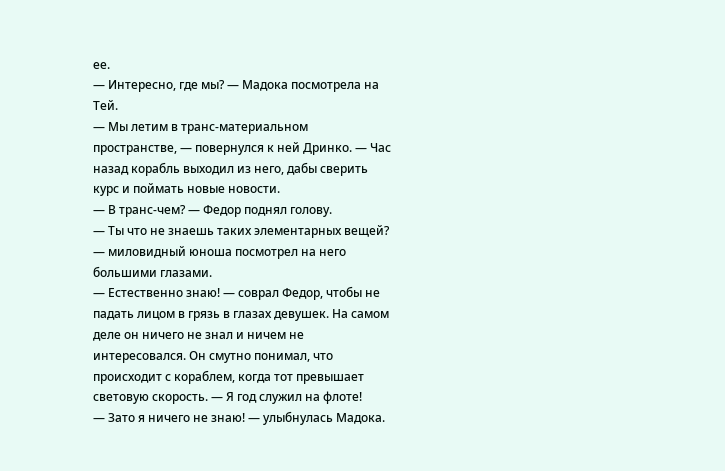ее.
— Интересно, где мы? — Мадока посмотрела на Тей.
— Мы летим в транс-материальном пространстве, — повернулся к ней Дринко. — Час назад корабль выходил из него, дабы сверить курс и поймать новые новости.
— В транс-чем? — Федор поднял голову.
— Ты что не знаешь таких элементарных вещей? — миловидный юноша посмотрел на него большими глазами.
— Естественно знаю! — соврал Федор, чтобы не падать лицом в грязь в глазах девушек. На самом деле он ничего не знал и ничем не интересовался. Он смутно понимал, что происходит с кораблем, когда тот превышает световую скорость. — Я год служил на флоте!
— Зато я ничего не знаю! — улыбнулась Мадока.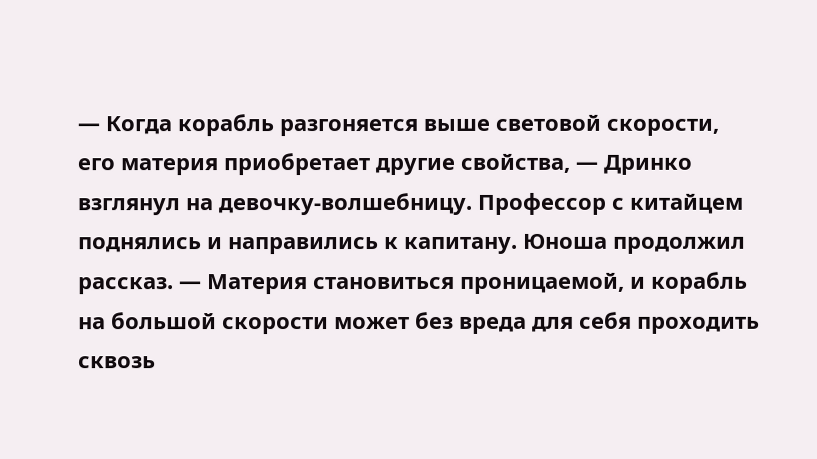— Когда корабль разгоняется выше световой скорости, его материя приобретает другие свойства, — Дринко взглянул на девочку-волшебницу. Профессор с китайцем поднялись и направились к капитану. Юноша продолжил рассказ. — Материя становиться проницаемой, и корабль на большой скорости может без вреда для себя проходить сквозь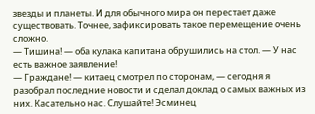звезды и планеты. И для обычного мира он перестает даже существовать. Точнее, зафиксировать такое перемещение очень сложно.
— Тишина! — оба кулака капитана обрушились на стол. — У нас есть важное заявление!
— Граждане! — китаец смотрел по сторонам, — сегодня я разобрал последние новости и сделал доклад о самых важных из них. Касательно нас. Слушайте! Эсминец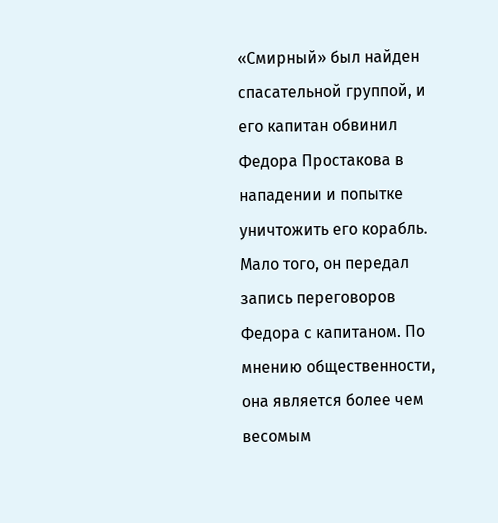«Смирный» был найден спасательной группой, и его капитан обвинил Федора Простакова в нападении и попытке уничтожить его корабль. Мало того, он передал запись переговоров Федора с капитаном. По мнению общественности, она является более чем весомым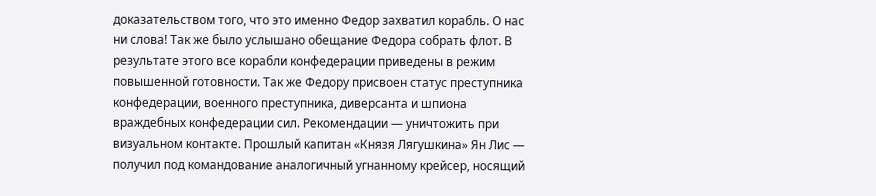доказательством того, что это именно Федор захватил корабль. О нас ни слова! Так же было услышано обещание Федора собрать флот. В результате этого все корабли конфедерации приведены в режим повышенной готовности. Так же Федору присвоен статус преступника конфедерации, военного преступника, диверсанта и шпиона враждебных конфедерации сил. Рекомендации — уничтожить при визуальном контакте. Прошлый капитан «Князя Лягушкина» Ян Лис — получил под командование аналогичный угнанному крейсер, носящий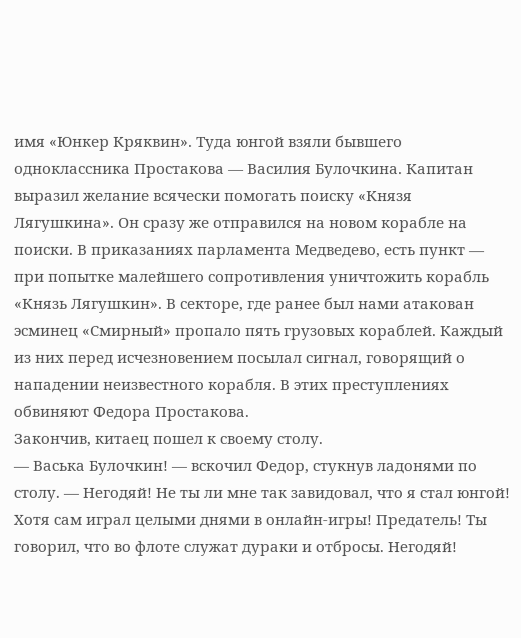имя «Юнкер Кряквин». Туда юнгой взяли бывшего одноклассника Простакова — Василия Булочкина. Капитан выразил желание всячески помогать поиску «Князя Лягушкина». Он сразу же отправился на новом корабле на поиски. В приказаниях парламента Медведево, есть пункт — при попытке малейшего сопротивления уничтожить корабль «Князь Лягушкин». В секторе, где ранее был нами атакован эсминец «Смирный» пропало пять грузовых кораблей. Каждый из них перед исчезновением посылал сигнал, говорящий о нападении неизвестного корабля. В этих преступлениях обвиняют Федора Простакова.
Закончив, китаец пошел к своему столу.
— Васька Булочкин! — вскочил Федор, стукнув ладонями по столу. — Негодяй! Не ты ли мне так завидовал, что я стал юнгой! Хотя сам играл целыми днями в онлайн-игры! Предатель! Ты говорил, что во флоте служат дураки и отбросы. Негодяй!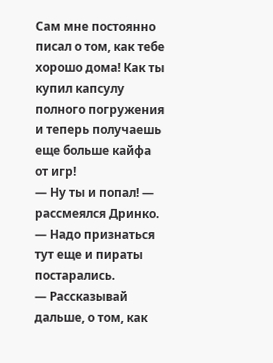Сам мне постоянно писал о том, как тебе хорошо дома! Как ты купил капсулу полного погружения и теперь получаешь еще больше кайфа от игр!
— Ну ты и попал! — рассмеялся Дринко. — Надо признаться тут еще и пираты постарались.
— Рассказывай дальше, о том, как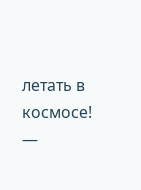летать в космосе! —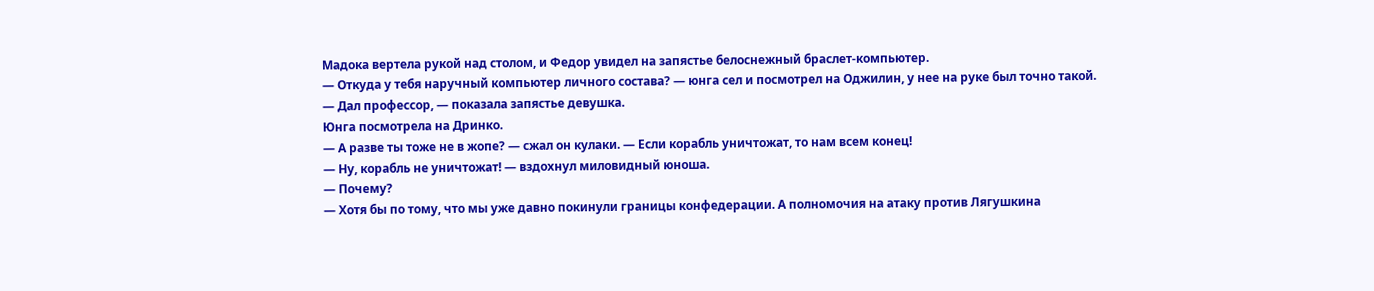Мадока вертела рукой над столом, и Федор увидел на запястье белоснежный браслет-компьютер.
— Откуда у тебя наручный компьютер личного состава? — юнга сел и посмотрел на Оджилин, у нее на руке был точно такой.
— Дал профессор, — показала запястье девушка.
Юнга посмотрела на Дринко.
— А разве ты тоже не в жопе? — сжал он кулаки. — Если корабль уничтожат, то нам всем конец!
— Ну, корабль не уничтожат! — вздохнул миловидный юноша.
— Почему?
— Хотя бы по тому, что мы уже давно покинули границы конфедерации. А полномочия на атаку против Лягушкина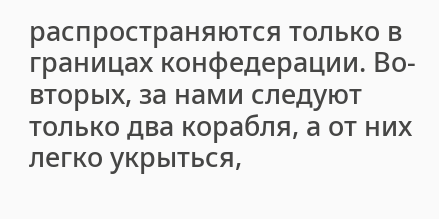распространяются только в границах конфедерации. Во-вторых, за нами следуют только два корабля, а от них легко укрыться,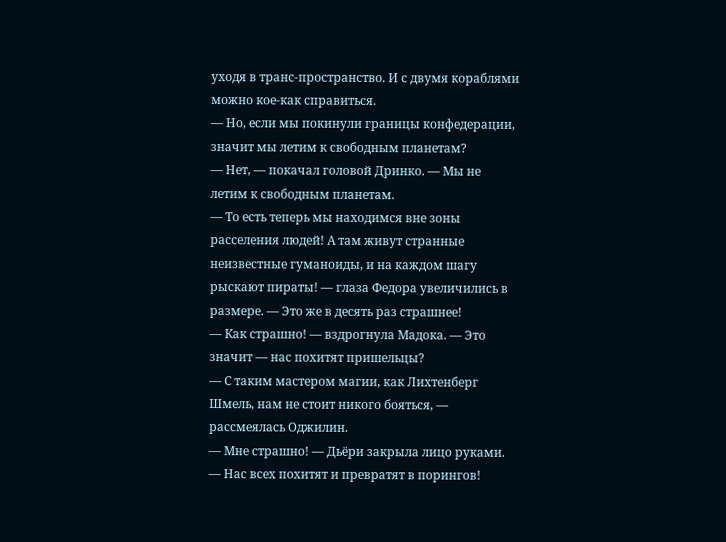уходя в транс-пространство. И с двумя кораблями можно кое-как справиться.
— Но, если мы покинули границы конфедерации, значит мы летим к свободным планетам?
— Нет, — покачал головой Дринко. — Мы не летим к свободным планетам.
— То есть теперь мы находимся вне зоны расселения людей! А там живут странные неизвестные гуманоиды, и на каждом шагу рыскают пираты! — глаза Федора увеличились в размере. — Это же в десять раз страшнее!
— Как страшно! — вздрогнула Мадока. — Это значит — нас похитят пришельцы?
— С таким мастером магии, как Лихтенберг Шмель, нам не стоит никого бояться, — рассмеялась Оджилин.
— Мне страшно! — Дьёри закрыла лицо руками. — Нас всех похитят и превратят в порингов!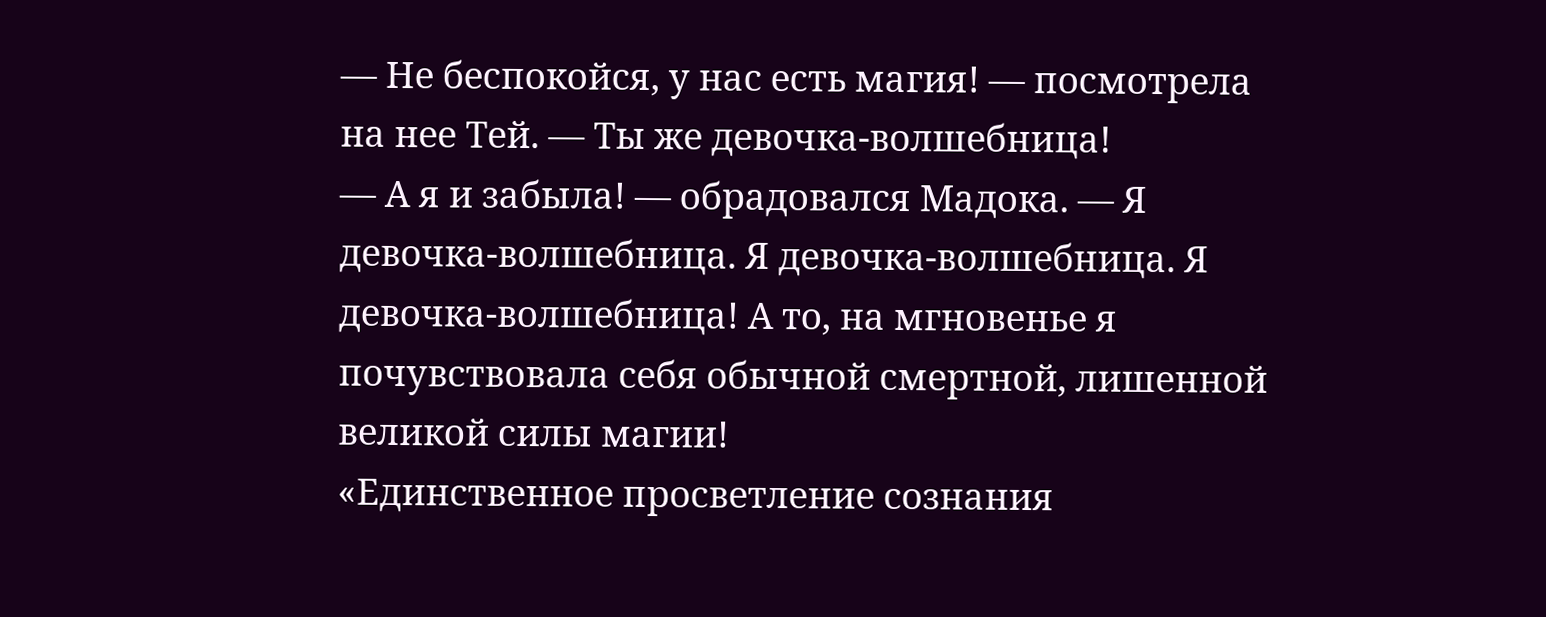— Не беспокойся, у нас есть магия! — посмотрела на нее Тей. — Ты же девочка-волшебница!
— А я и забыла! — обрадовался Мадока. — Я девочка-волшебница. Я девочка-волшебница. Я девочка-волшебница! А то, на мгновенье я почувствовала себя обычной смертной, лишенной великой силы магии!
«Единственное просветление сознания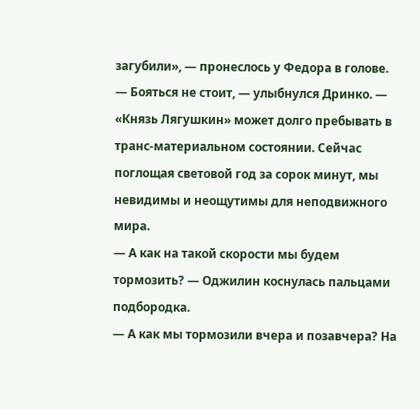загубили», — пронеслось у Федора в голове.
— Бояться не стоит, — улыбнулся Дринко. — «Князь Лягушкин» может долго пребывать в транс-материальном состоянии. Сейчас поглощая световой год за сорок минут, мы невидимы и неощутимы для неподвижного мира.
— А как на такой скорости мы будем тормозить? — Оджилин коснулась пальцами подбородка.
— А как мы тормозили вчера и позавчера? На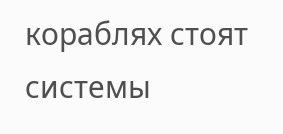кораблях стоят системы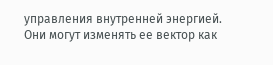управления внутренней энергией. Они могут изменять ее вектор как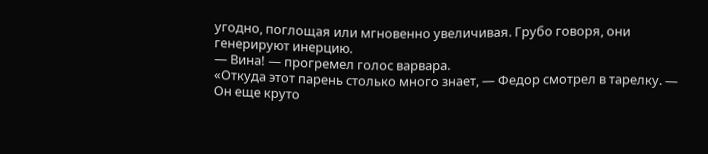угодно, поглощая или мгновенно увеличивая. Грубо говоря, они генерируют инерцию.
— Вина! — прогремел голос варвара.
«Откуда этот парень столько много знает, — Федор смотрел в тарелку. — Он еще круто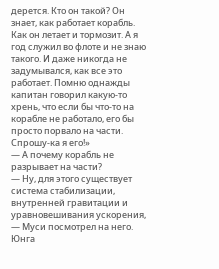дерется. Кто он такой? Он знает, как работает корабль. Как он летает и тормозит. А я год служил во флоте и не знаю такого. И даже никогда не задумывался, как все это работает. Помню однажды капитан говорил какую-то хрень, что если бы что-то на корабле не работало, его бы просто порвало на части. Спрошу-ка я его!»
— А почему корабль не разрывает на части?
— Ну, для этого существует система стабилизации, внутренней гравитации и уравновешивания ускорения, — Муси посмотрел на него. Юнга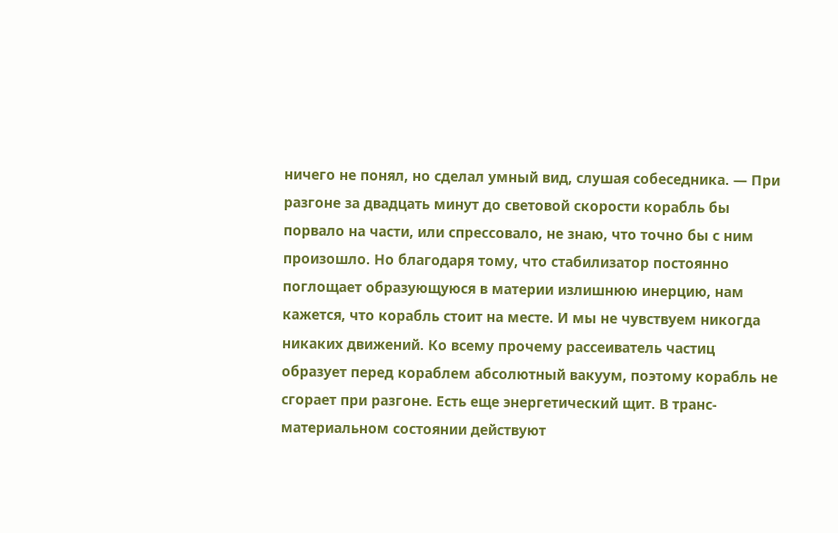ничего не понял, но сделал умный вид, слушая собеседника. — При разгоне за двадцать минут до световой скорости корабль бы порвало на части, или спрессовало, не знаю, что точно бы с ним произошло. Но благодаря тому, что стабилизатор постоянно поглощает образующуюся в материи излишнюю инерцию, нам кажется, что корабль стоит на месте. И мы не чувствуем никогда никаких движений. Ко всему прочему рассеиватель частиц образует перед кораблем абсолютный вакуум, поэтому корабль не сгорает при разгоне. Есть еще энергетический щит. В транс-материальном состоянии действуют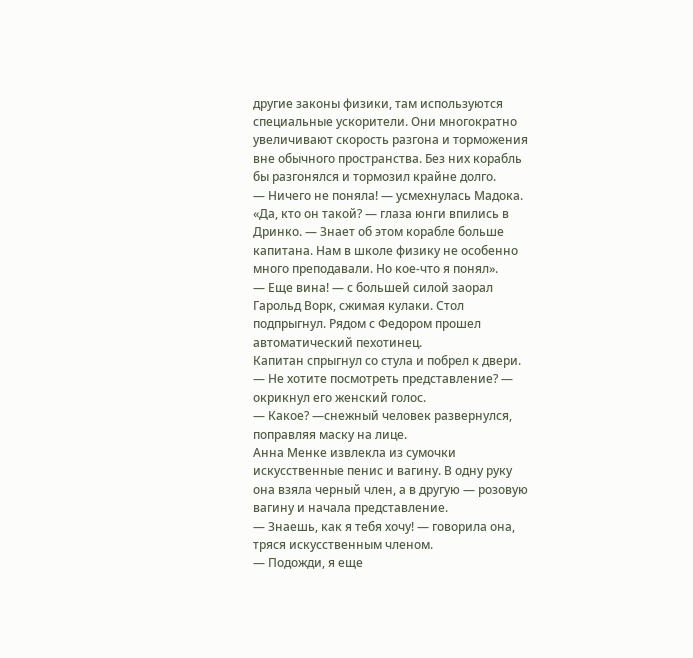другие законы физики, там используются специальные ускорители. Они многократно увеличивают скорость разгона и торможения вне обычного пространства. Без них корабль бы разгонялся и тормозил крайне долго.
— Ничего не поняла! — усмехнулась Мадока.
«Да, кто он такой? — глаза юнги впились в Дринко. — Знает об этом корабле больше капитана. Нам в школе физику не особенно много преподавали. Но кое-что я понял».
— Еще вина! — с большей силой заорал Гарольд Ворк, сжимая кулаки. Стол подпрыгнул. Рядом с Федором прошел автоматический пехотинец.
Капитан спрыгнул со стула и побрел к двери.
— Не хотите посмотреть представление? — окрикнул его женский голос.
— Какое? —снежный человек развернулся, поправляя маску на лице.
Анна Менке извлекла из сумочки искусственные пенис и вагину. В одну руку она взяла черный член, а в другую — розовую вагину и начала представление.
— Знаешь, как я тебя хочу! — говорила она, тряся искусственным членом.
— Подожди, я еще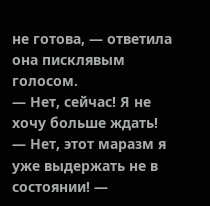не готова, — ответила она писклявым голосом.
— Нет, сейчас! Я не хочу больше ждать!
— Нет, этот маразм я уже выдержать не в состоянии! —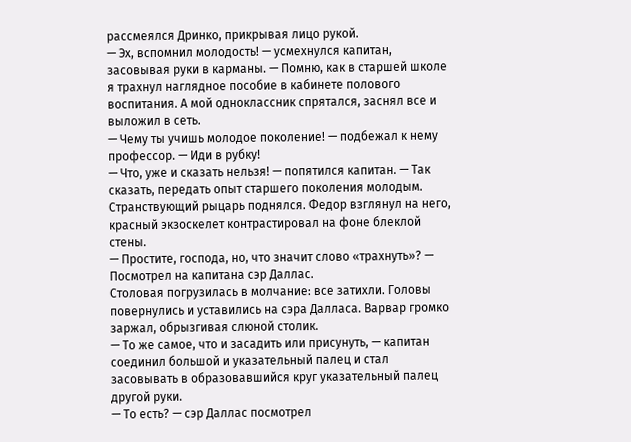рассмеялся Дринко, прикрывая лицо рукой.
— Эх, вспомнил молодость! — усмехнулся капитан, засовывая руки в карманы. — Помню, как в старшей школе я трахнул наглядное пособие в кабинете полового воспитания. А мой одноклассник спрятался, заснял все и выложил в сеть.
— Чему ты учишь молодое поколение! — подбежал к нему профессор. — Иди в рубку!
— Что, уже и сказать нельзя! — попятился капитан. — Так сказать, передать опыт старшего поколения молодым.
Странствующий рыцарь поднялся. Федор взглянул на него, красный экзоскелет контрастировал на фоне блеклой стены.
— Простите, господа, но, что значит слово «трахнуть»? — Посмотрел на капитана сэр Даллас.
Столовая погрузилась в молчание: все затихли. Головы повернулись и уставились на сэра Далласа. Варвар громко заржал, обрызгивая слюной столик.
— То же самое, что и засадить или присунуть, — капитан соединил большой и указательный палец и стал засовывать в образовавшийся круг указательный палец другой руки.
— То есть? — сэр Даллас посмотрел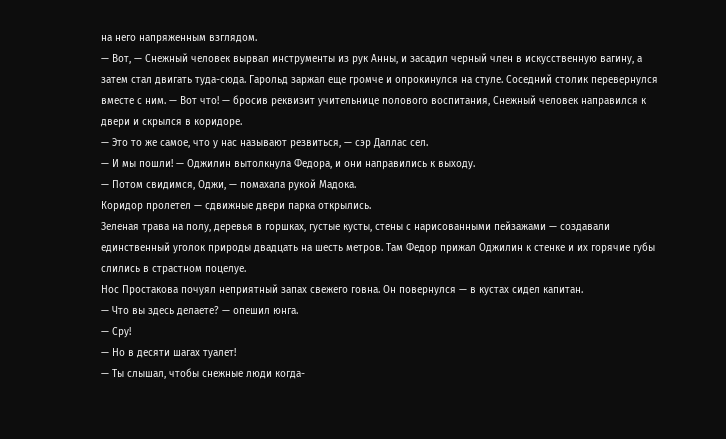на него напряженным взглядом.
— Вот, — Снежный человек вырвал инструменты из рук Анны, и засадил черный член в искусственную вагину, а затем стал двигать туда-сюда. Гарольд заржал еще громче и опрокинулся на стуле. Соседний столик перевернулся вместе с ним. — Вот что! — бросив реквизит учительнице полового воспитания, Снежный человек направился к двери и скрылся в коридоре.
— Это то же самое, что у нас называют резвиться, — сэр Даллас сел.
— И мы пошли! — Оджилин вытолкнула Федора, и они направились к выходу.
— Потом свидимся, Оджи, — помахала рукой Мадока.
Коридор пролетел — сдвижные двери парка открылись.
Зеленая трава на полу, деревья в горшках, густые кусты, стены с нарисованными пейзажами — создавали единственный уголок природы двадцать на шесть метров. Там Федор прижал Оджилин к стенке и их горячие губы слились в страстном поцелуе.
Нос Простакова почуял неприятный запах свежего говна. Он повернулся — в кустах сидел капитан.
— Что вы здесь делаете? — опешил юнга.
— Сру!
— Но в десяти шагах туалет!
— Ты слышал, чтобы снежные люди когда-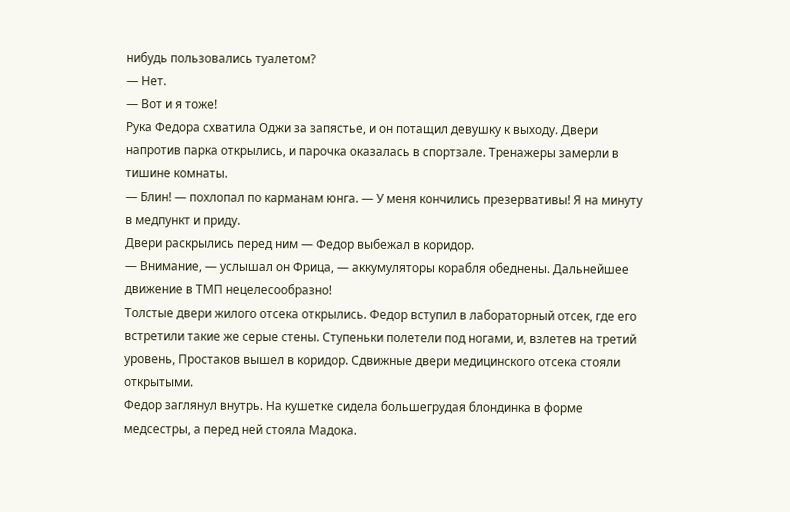нибудь пользовались туалетом?
— Нет.
— Вот и я тоже!
Рука Федора схватила Оджи за запястье, и он потащил девушку к выходу. Двери напротив парка открылись, и парочка оказалась в спортзале. Тренажеры замерли в тишине комнаты.
— Блин! — похлопал по карманам юнга. — У меня кончились презервативы! Я на минуту в медпункт и приду.
Двери раскрылись перед ним — Федор выбежал в коридор.
— Внимание, — услышал он Фрица, — аккумуляторы корабля обеднены. Дальнейшее движение в ТМП нецелесообразно!
Толстые двери жилого отсека открылись. Федор вступил в лабораторный отсек, где его встретили такие же серые стены. Ступеньки полетели под ногами, и, взлетев на третий уровень, Простаков вышел в коридор. Сдвижные двери медицинского отсека стояли открытыми.
Федор заглянул внутрь. На кушетке сидела большегрудая блондинка в форме медсестры, а перед ней стояла Мадока.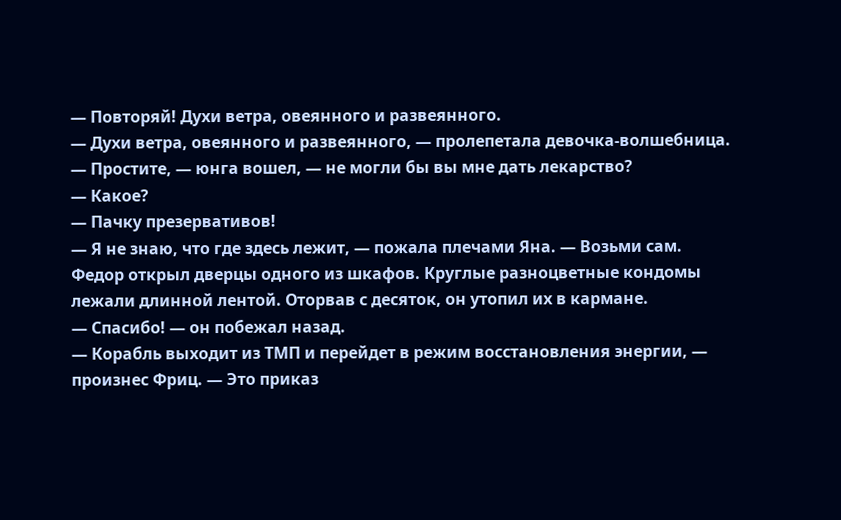— Повторяй! Духи ветра, овеянного и развеянного.
— Духи ветра, овеянного и развеянного, — пролепетала девочка-волшебница.
— Простите, — юнга вошел, — не могли бы вы мне дать лекарство?
— Какое?
— Пачку презервативов!
— Я не знаю, что где здесь лежит, — пожала плечами Яна. — Возьми сам.
Федор открыл дверцы одного из шкафов. Круглые разноцветные кондомы лежали длинной лентой. Оторвав с десяток, он утопил их в кармане.
— Спасибо! — он побежал назад.
— Корабль выходит из ТМП и перейдет в режим восстановления энергии, — произнес Фриц. — Это приказ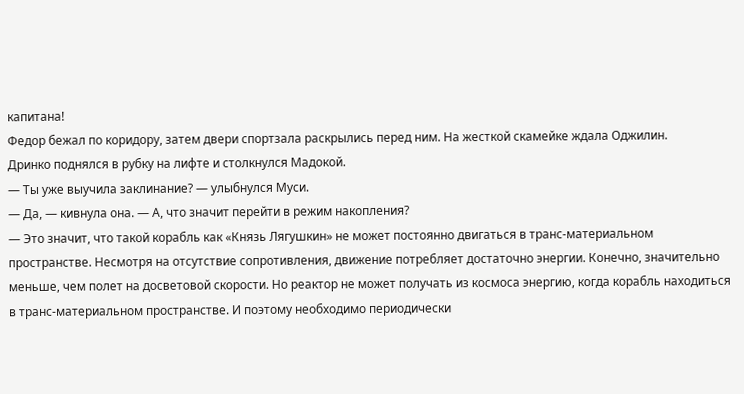капитана!
Федор бежал по коридору, затем двери спортзала раскрылись перед ним. На жесткой скамейке ждала Оджилин.
Дринко поднялся в рубку на лифте и столкнулся Мадокой.
— Ты уже выучила заклинание? — улыбнулся Муси.
— Да, — кивнула она. — А, что значит перейти в режим накопления?
— Это значит, что такой корабль как «Князь Лягушкин» не может постоянно двигаться в транс-материальном пространстве. Несмотря на отсутствие сопротивления, движение потребляет достаточно энергии. Конечно, значительно меньше, чем полет на досветовой скорости. Но реактор не может получать из космоса энергию, когда корабль находиться в транс-материальном пространстве. И поэтому необходимо периодически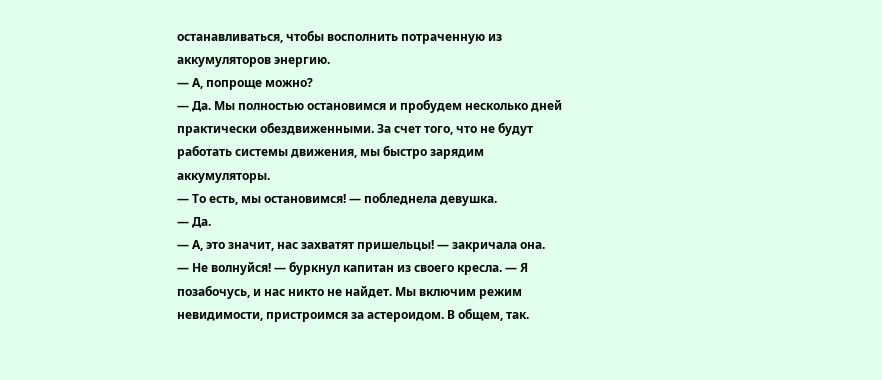останавливаться, чтобы восполнить потраченную из аккумуляторов энергию.
— А, попроще можно?
— Да. Мы полностью остановимся и пробудем несколько дней практически обездвиженными. За счет того, что не будут работать системы движения, мы быстро зарядим аккумуляторы.
— То есть, мы остановимся! — побледнела девушка.
— Да.
— А, это значит, нас захватят пришельцы! — закричала она.
— Не волнуйся! — буркнул капитан из своего кресла. — Я позабочусь, и нас никто не найдет. Мы включим режим невидимости, пристроимся за астероидом. В общем, так.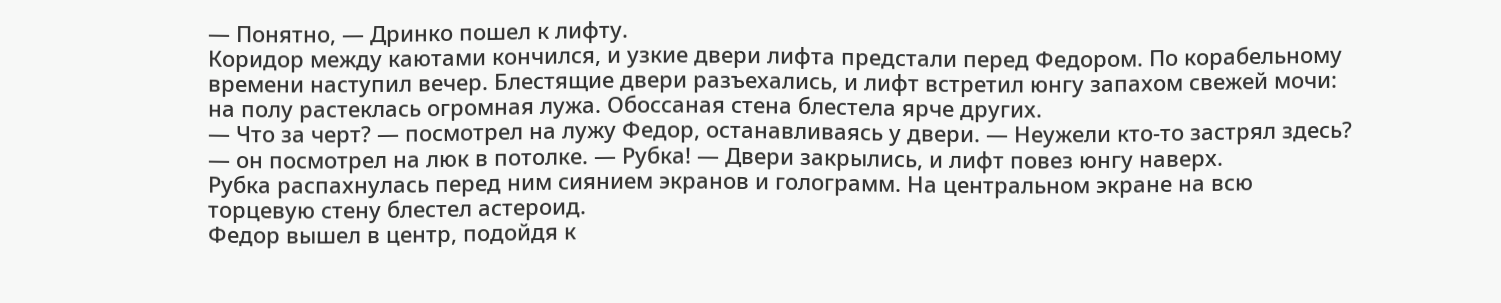— Понятно, — Дринко пошел к лифту.
Коридор между каютами кончился, и узкие двери лифта предстали перед Федором. По корабельному времени наступил вечер. Блестящие двери разъехались, и лифт встретил юнгу запахом свежей мочи: на полу растеклась огромная лужа. Обоссаная стена блестела ярче других.
— Что за черт? — посмотрел на лужу Федор, останавливаясь у двери. — Неужели кто-то застрял здесь? — он посмотрел на люк в потолке. — Рубка! — Двери закрылись, и лифт повез юнгу наверх.
Рубка распахнулась перед ним сиянием экранов и голограмм. На центральном экране на всю торцевую стену блестел астероид.
Федор вышел в центр, подойдя к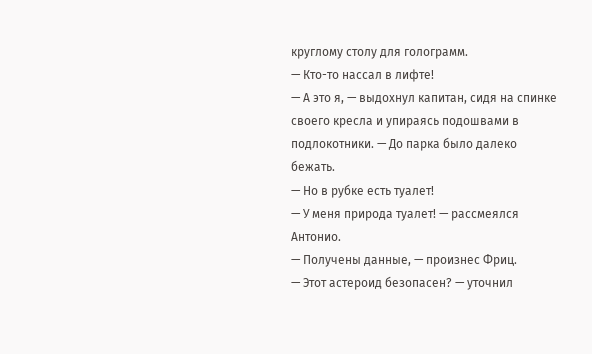круглому столу для голограмм.
— Кто-то нассал в лифте!
— А это я, — выдохнул капитан, сидя на спинке своего кресла и упираясь подошвами в подлокотники. — До парка было далеко бежать.
— Но в рубке есть туалет!
— У меня природа туалет! — рассмеялся Антонио.
— Получены данные, — произнес Фриц.
— Этот астероид безопасен? — уточнил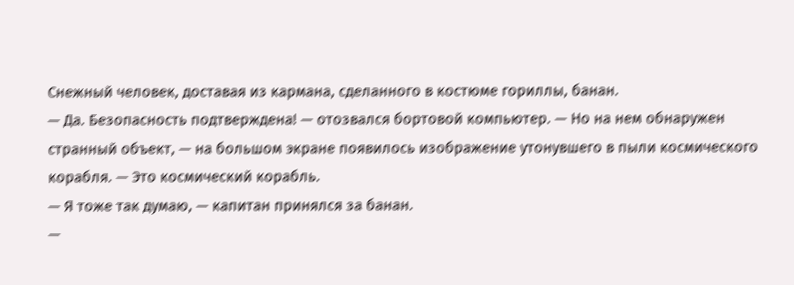Снежный человек, доставая из кармана, сделанного в костюме гориллы, банан.
— Да. Безопасность подтверждена! — отозвался бортовой компьютер. — Но на нем обнаружен странный объект, — на большом экране появилось изображение утонувшего в пыли космического корабля. — Это космический корабль.
— Я тоже так думаю, — капитан принялся за банан.
—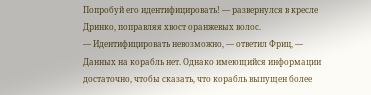Попробуй его идентифицировать! — развернулся в кресле Дринко, поправляя хвост оранжевых волос.
— Идентифицировать невозможно, — ответил Фриц, — Данных на корабль нет. Однако имеющийся информации достаточно, чтобы сказать, что корабль выпущен более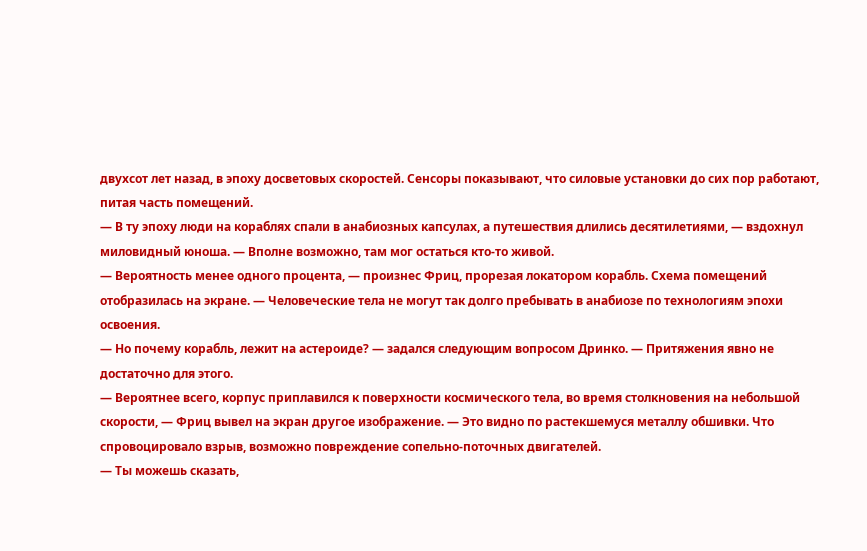двухсот лет назад, в эпоху досветовых скоростей. Сенсоры показывают, что силовые установки до сих пор работают, питая часть помещений.
— В ту эпоху люди на кораблях спали в анабиозных капсулах, а путешествия длились десятилетиями, — вздохнул миловидный юноша. — Вполне возможно, там мог остаться кто-то живой.
— Вероятность менее одного процента, — произнес Фриц, прорезая локатором корабль. Схема помещений отобразилась на экране. — Человеческие тела не могут так долго пребывать в анабиозе по технологиям эпохи освоения.
— Но почему корабль, лежит на астероиде? — задался следующим вопросом Дринко. — Притяжения явно не достаточно для этого.
— Вероятнее всего, корпус приплавился к поверхности космического тела, во время столкновения на небольшой скорости, — Фриц вывел на экран другое изображение. — Это видно по растекшемуся металлу обшивки. Что спровоцировало взрыв, возможно повреждение сопельно-поточных двигателей.
— Ты можешь сказать,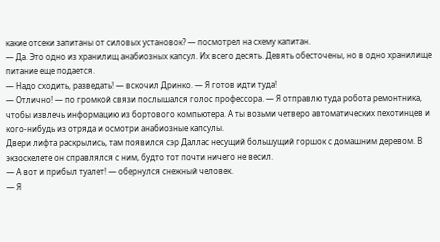какие отсеки запитаны от силовых установок? — посмотрел на схему капитан.
— Да. Это одно из хранилищ анабиозных капсул. Их всего десять. Девять обесточены, но в одно хранилище питание еще подается.
— Надо сходить, разведать! — вскочил Дринко. — Я готов идти туда!
— Отлично! — по громкой связи послышался голос профессора. — Я отправлю туда робота ремонтника, чтобы извлечь информацию из бортового компьютера. А ты возьми четверо автоматических пехотинцев и кого-нибудь из отряда и осмотри анабиозные капсулы.
Двери лифта раскрылись, там появился сэр Даллас несущий большущий горшок с домашним деревом. В экзоскелете он справлялся с ним, будто тот почти ничего не весил.
— А вот и прибыл туалет! — обернулся снежный человек.
— Я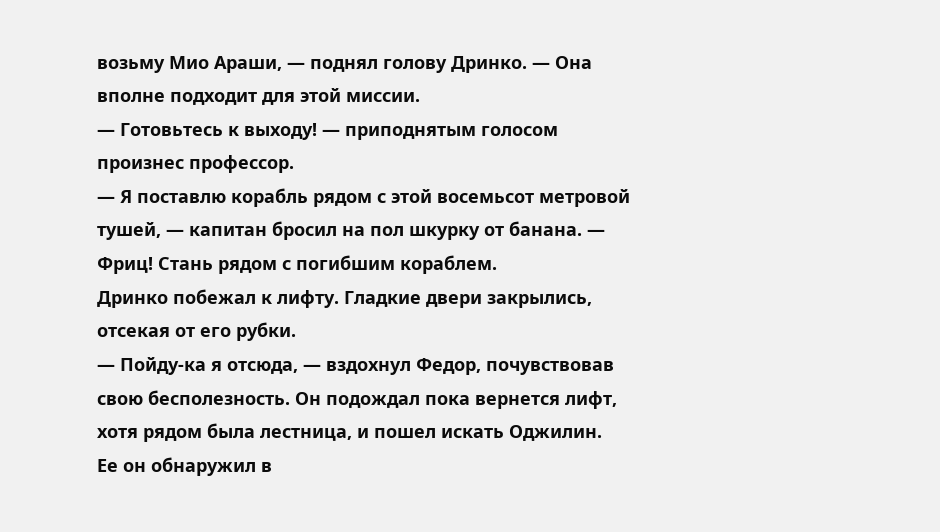возьму Мио Араши, — поднял голову Дринко. — Она вполне подходит для этой миссии.
— Готовьтесь к выходу! — приподнятым голосом произнес профессор.
— Я поставлю корабль рядом с этой восемьсот метровой тушей, — капитан бросил на пол шкурку от банана. — Фриц! Стань рядом с погибшим кораблем.
Дринко побежал к лифту. Гладкие двери закрылись, отсекая от его рубки.
— Пойду-ка я отсюда, — вздохнул Федор, почувствовав свою бесполезность. Он подождал пока вернется лифт, хотя рядом была лестница, и пошел искать Оджилин.
Ее он обнаружил в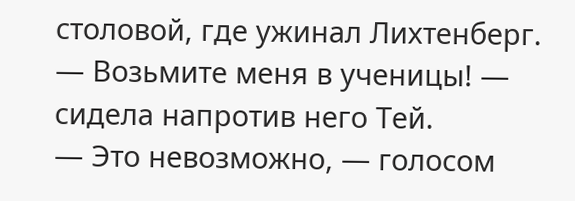столовой, где ужинал Лихтенберг.
— Возьмите меня в ученицы! — сидела напротив него Тей.
— Это невозможно, — голосом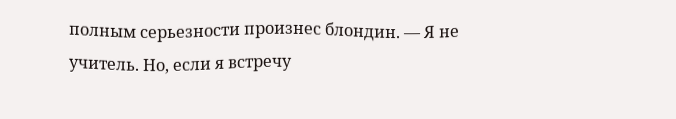полным серьезности произнес блондин. — Я не учитель. Но, если я встречу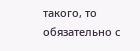такого, то обязательно с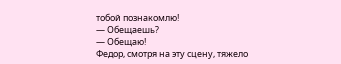тобой познакомлю!
— Обещаешь?
— Обещаю!
Федор, смотря на эту сцену, тяжело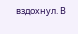вздохнул. В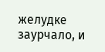желудке заурчало, и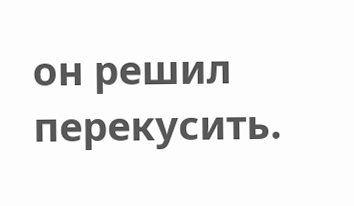он решил перекусить.